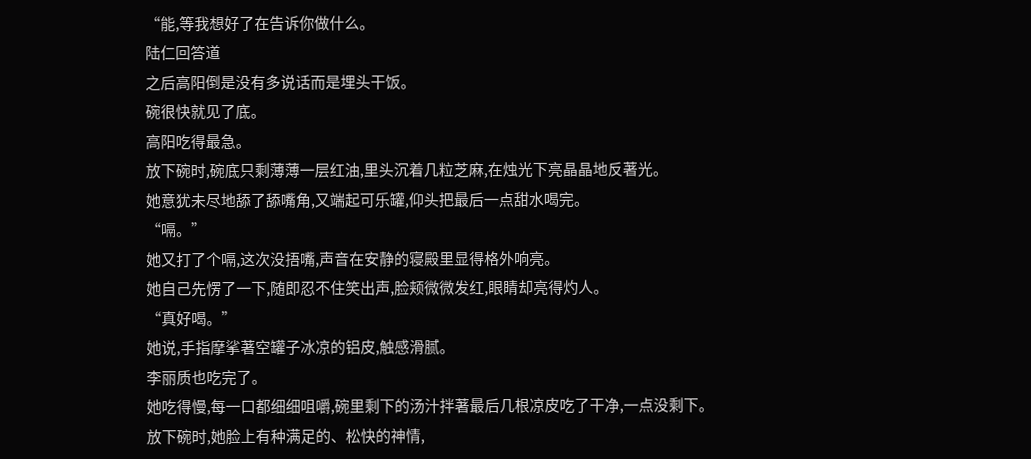“能,等我想好了在告诉你做什么。
陆仁回答道
之后高阳倒是没有多说话而是埋头干饭。
碗很快就见了底。
高阳吃得最急。
放下碗时,碗底只剩薄薄一层红油,里头沉着几粒芝麻,在烛光下亮晶晶地反著光。
她意犹未尽地舔了舔嘴角,又端起可乐罐,仰头把最后一点甜水喝完。
“嗝。”
她又打了个嗝,这次没捂嘴,声音在安静的寝殿里显得格外响亮。
她自己先愣了一下,随即忍不住笑出声,脸颊微微发红,眼睛却亮得灼人。
“真好喝。”
她说,手指摩挲著空罐子冰凉的铝皮,触感滑腻。
李丽质也吃完了。
她吃得慢,每一口都细细咀嚼,碗里剩下的汤汁拌著最后几根凉皮吃了干净,一点没剩下。
放下碗时,她脸上有种满足的、松快的神情,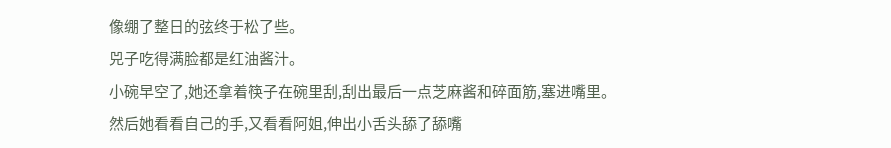像绷了整日的弦终于松了些。
兕子吃得满脸都是红油酱汁。
小碗早空了,她还拿着筷子在碗里刮,刮出最后一点芝麻酱和碎面筋,塞进嘴里。
然后她看看自己的手,又看看阿姐,伸出小舌头舔了舔嘴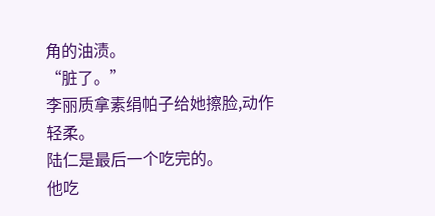角的油渍。
“脏了。”
李丽质拿素绢帕子给她擦脸,动作轻柔。
陆仁是最后一个吃完的。
他吃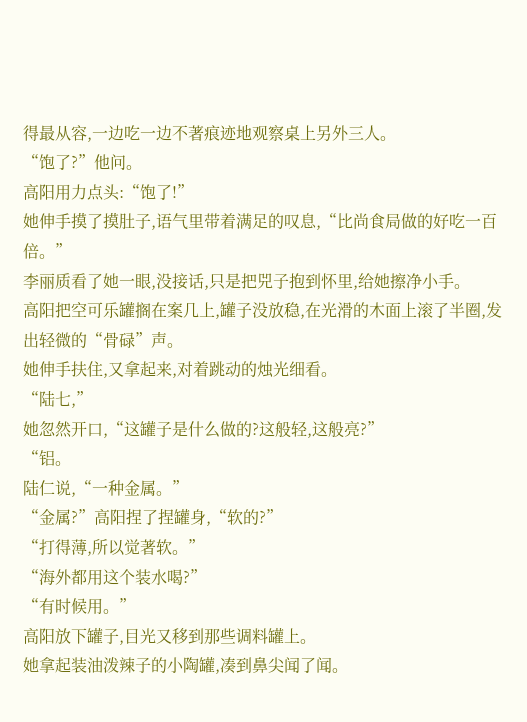得最从容,一边吃一边不著痕迹地观察桌上另外三人。
“饱了?”他问。
高阳用力点头:“饱了!”
她伸手摸了摸肚子,语气里带着满足的叹息,“比尚食局做的好吃一百倍。”
李丽质看了她一眼,没接话,只是把兕子抱到怀里,给她擦净小手。
高阳把空可乐罐搁在案几上,罐子没放稳,在光滑的木面上滚了半圈,发出轻微的“骨碌”声。
她伸手扶住,又拿起来,对着跳动的烛光细看。
“陆七,”
她忽然开口,“这罐子是什么做的?这般轻,这般亮?”
“铝。
陆仁说,“一种金属。”
“金属?”高阳捏了捏罐身,“软的?”
“打得薄,所以觉著软。”
“海外都用这个装水喝?”
“有时候用。”
高阳放下罐子,目光又移到那些调料罐上。
她拿起装油泼辣子的小陶罐,凑到鼻尖闻了闻。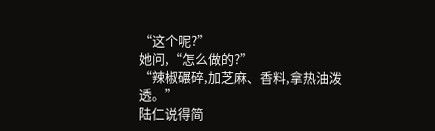“这个呢?”
她问,“怎么做的?”
“辣椒碾碎,加芝麻、香料,拿热油泼透。”
陆仁说得简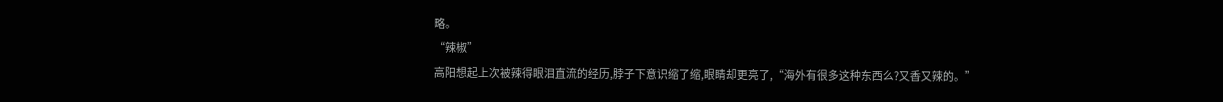略。
“辣椒”
高阳想起上次被辣得眼泪直流的经历,脖子下意识缩了缩,眼睛却更亮了,“海外有很多这种东西么?又香又辣的。”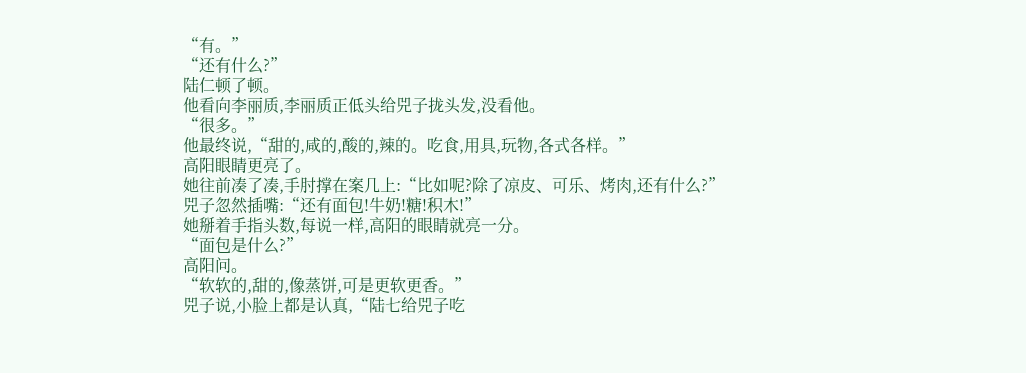“有。”
“还有什么?”
陆仁顿了顿。
他看向李丽质,李丽质正低头给兕子拢头发,没看他。
“很多。”
他最终说,“甜的,咸的,酸的,辣的。吃食,用具,玩物,各式各样。”
高阳眼睛更亮了。
她往前凑了凑,手肘撑在案几上:“比如呢?除了凉皮、可乐、烤肉,还有什么?”
兕子忽然插嘴:“还有面包!牛奶!糖!积木!”
她掰着手指头数,每说一样,高阳的眼睛就亮一分。
“面包是什么?”
高阳问。
“软软的,甜的,像蒸饼,可是更软更香。”
兕子说,小脸上都是认真,“陆七给兕子吃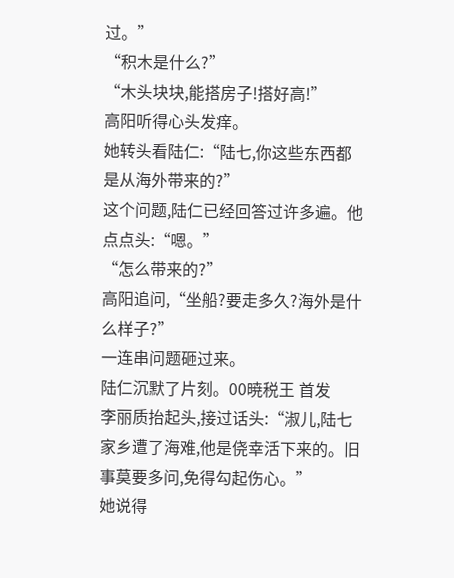过。”
“积木是什么?”
“木头块块,能搭房子!搭好高!”
高阳听得心头发痒。
她转头看陆仁:“陆七,你这些东西都是从海外带来的?”
这个问题,陆仁已经回答过许多遍。他点点头:“嗯。”
“怎么带来的?”
高阳追问,“坐船?要走多久?海外是什么样子?”
一连串问题砸过来。
陆仁沉默了片刻。00暁税王 首发
李丽质抬起头,接过话头:“淑儿,陆七家乡遭了海难,他是侥幸活下来的。旧事莫要多问,免得勾起伤心。”
她说得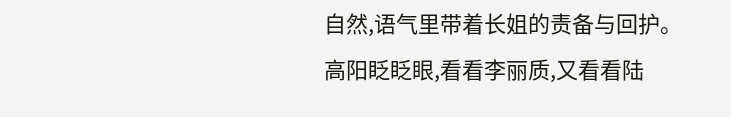自然,语气里带着长姐的责备与回护。
高阳眨眨眼,看看李丽质,又看看陆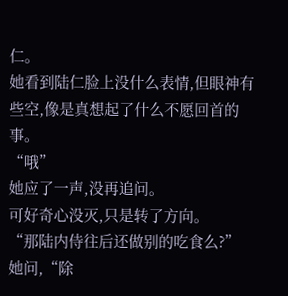仁。
她看到陆仁脸上没什么表情,但眼神有些空,像是真想起了什么不愿回首的事。
“哦”
她应了一声,没再追问。
可好奇心没灭,只是转了方向。
“那陆内侍往后还做别的吃食么?”
她问,“除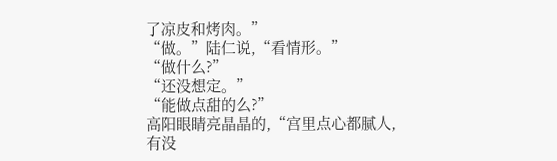了凉皮和烤肉。”
“做。”陆仁说,“看情形。”
“做什么?”
“还没想定。”
“能做点甜的么?”
高阳眼睛亮晶晶的,“宫里点心都腻人,有没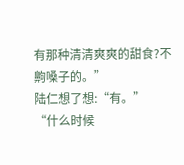有那种清清爽爽的甜食?不齁嗓子的。”
陆仁想了想:“有。”
“什么时候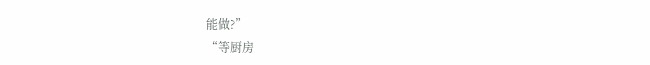能做?”
“等厨房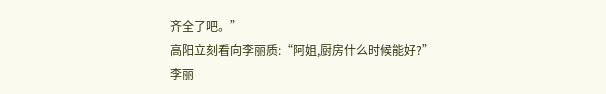齐全了吧。”
高阳立刻看向李丽质:“阿姐,厨房什么时候能好?”
李丽